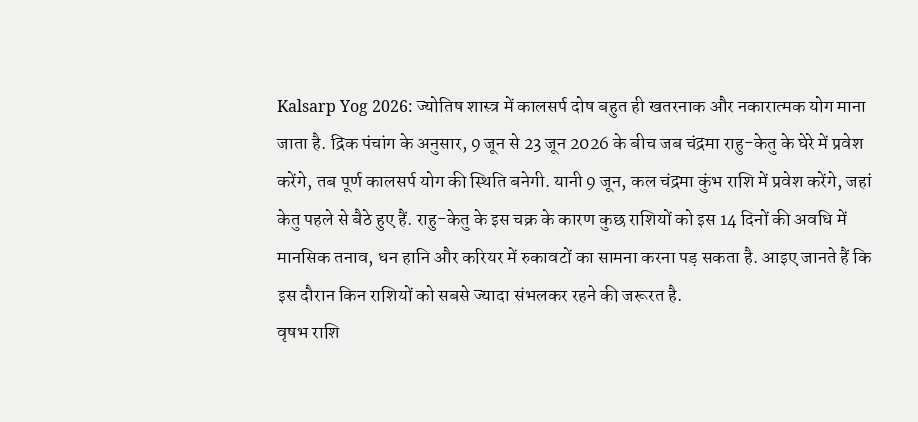Kalsarp Yog 2026: ज्योतिष शास्त्र में कालसर्प दोष बहुत ही खतरनाक और नकारात्मक योग माना जाता है. द्रिक पंचांग के अनुसार, 9 जून से 23 जून 2026 के बीच जब चंद्रमा राहु-केतु के घेरे में प्रवेश करेंगे, तब पूर्ण कालसर्प योग की स्थिति बनेगी. यानी 9 जून, कल चंद्रमा कुंभ राशि में प्रवेश करेंगे, जहां केतु पहले से बैठे हुए हैं. राहु-केतु के इस चक्र के कारण कुछ राशियों को इस 14 दिनों की अवधि में मानसिक तनाव, धन हानि और करियर में रुकावटों का सामना करना पड़ सकता है. आइए जानते हैं कि इस दौरान किन राशियों को सबसे ज्यादा संभलकर रहने की जरूरत है.
वृषभ राशि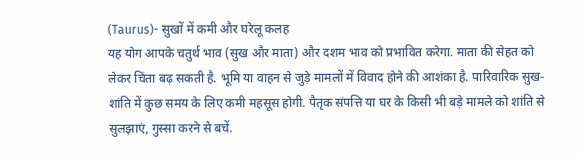(Taurus)- सुखों में कमी और घरेलू कलह
यह योग आपके चतुर्थ भाव (सुख और माता) और दशम भाव को प्रभावित करेगा. माता की सेहत को लेकर चिंता बढ़ सकती है. भूमि या वाहन से जुड़े मामलों में विवाद होने की आशंका है. पारिवारिक सुख-शांति में कुछ समय के लिए कमी महसूस होगी. पैतृक संपत्ति या घर के किसी भी बड़े मामले को शांति से सुलझाएं, गुस्सा करने से बचें.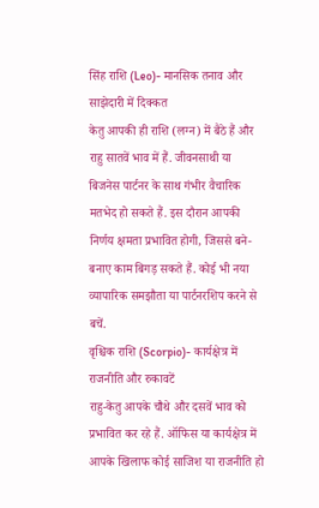सिंह राशि (Leo)- मानसिक तनाव और साझेदारी में दिक्कत
केतु आपकी ही राशि (लग्न) में बैठे हैं और राहु सातवें भाव में हैं. जीवनसाथी या बिजनेस पार्टनर के साथ गंभीर वैचारिक मतभेद हो सकते हैं. इस दौरान आपकी निर्णय क्षमता प्रभावित होगी, जिससे बने-बनाए काम बिगड़ सकते हैं. कोई भी नया व्यापारिक समझौता या पार्टनरशिप करने से बचें.
वृश्चिक राशि (Scorpio)- कार्यक्षेत्र में राजनीति और रुकावटें
राहु-केतु आपके चौथे और दसवें भाव को प्रभावित कर रहे हैं. ऑफिस या कार्यक्षेत्र में आपके खिलाफ कोई साजिश या राजनीति हो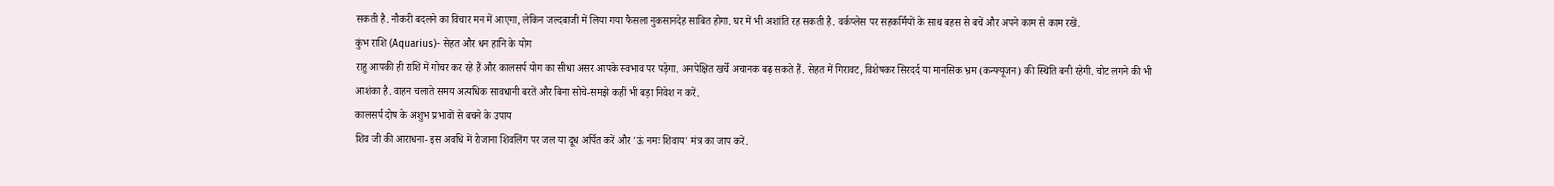सकती है. नौकरी बदलने का विचार मन में आएगा, लेकिन जल्दबाजी में लिया गया फैसला नुकसानदेह साबित होगा. घर में भी अशांति रह सकती है. वर्कप्लेस पर सहकर्मियों के साथ बहस से बचें और अपने काम से काम रखें.
कुंभ राशि (Aquarius)- सेहत और धन हानि के योग
राहु आपकी ही राशि में गोचर कर रहे हैं और कालसर्प योग का सीधा असर आपके स्वभाव पर पड़ेगा. अनपेक्षित खर्चे अचानक बढ़ सकते हैं. सेहत में गिरावट, विशेषकर सिरदर्द या मानसिक भ्रम (कन्फ्यूजन) की स्थिति बनी रहेगी. चोट लगने की भी आशंका है. वाहन चलाते समय अत्यधिक सावधानी बरतें और बिना सोचे-समझे कहीं भी बड़ा निवेश न करें.
कालसर्प दोष के अशुभ प्रभावों से बचने के उपाय
शिव जी की आराधना- इस अवधि में रोजाना शिवलिंग पर जल या दूध अर्पित करें और 'ऊं नमः शिवाय' मंत्र का जाप करें.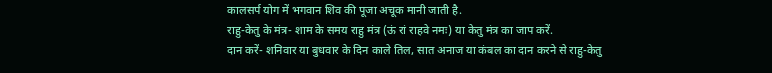कालसर्प योग में भगवान शिव की पूजा अचूक मानी जाती है.
राहु-केतु के मंत्र- शाम के समय राहु मंत्र (ऊं रां राहवे नमः) या केतु मंत्र का जाप करें.
दान करें- शनिवार या बुधवार के दिन काले तिल, सात अनाज या कंबल का दान करने से राहु-केतु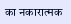का नकारात्मक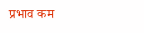प्रभाव कम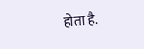होता है.